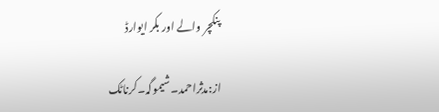پنکچر والے اور بکر ایوارڈ

از:مدثراحمد۔شیموگہ۔کرناٹک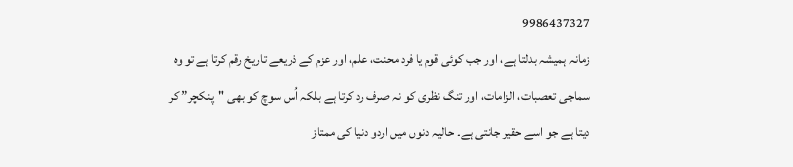9986437327
زمانہ ہمیشہ بدلتا ہے، اور جب کوئی قوم یا فرد محنت، علم، اور عزم کے ذریعے تاریخ رقم کرتا ہے تو وہ سماجی تعصبات، الزامات، اور تنگ نظری کو نہ صرف رد کرتا ہے بلکہ اُس سوچ کو بھی "پنکچر” کر دیتا ہے جو اسے حقیر جانتی ہے۔ حالیہ دنوں میں اردو دنیا کی ممتاز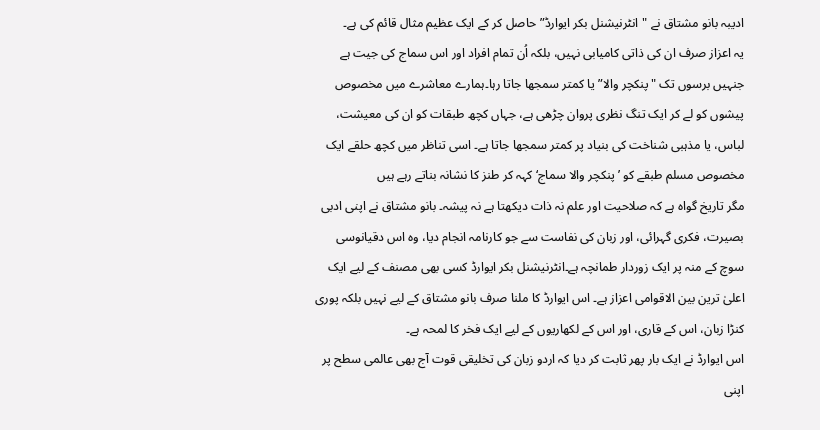ادیبہ بانو مشتاق نے "انٹرنیشنل بکر ایوارڈ” حاصل کر کے ایک عظیم مثال قائم کی ہے۔
یہ اعزاز صرف ان کی ذاتی کامیابی نہیں، بلکہ اُن تمام افراد اور اس سماج کی جیت ہے جنہیں برسوں تک "پنکچر والا” یا کمتر سمجھا جاتا رہا۔ہمارے معاشرے میں مخصوص پیشوں کو لے کر ایک تنگ نظری پروان چڑھی ہے، جہاں کچھ طبقات کو ان کی معیشت، لباس، یا مذہبی شناخت کی بنیاد پر کمتر سمجھا جاتا ہے۔ اسی تناظر میں کچھ حلقے ایک مخصوص مسلم طبقے کو ’پنکچر والا سماج‘ کہہ کر طنز کا نشانہ بناتے رہے ہیں
مگر تاریخ گواہ ہے کہ صلاحیت اور علم نہ ذات دیکھتا ہے نہ پیشہ۔ بانو مشتاق نے اپنی ادبی بصیرت، فکری گہرائی، اور زبان کی نفاست سے جو کارنامہ انجام دیا، وہ اس دقیانوسی سوچ کے منہ پر ایک زوردار طمانچہ ہے۔انٹرنیشنل بکر ایوارڈ کسی بھی مصنف کے لیے ایک اعلیٰ ترین بین الاقوامی اعزاز ہے۔ اس ایوارڈ کا ملنا صرف بانو مشتاق کے لیے نہیں بلکہ پوری کنڑا زبان، اس کے قاری، اور اس کے لکھاریوں کے لیے ایک فخر کا لمحہ ہے۔
اس ایوارڈ نے ایک بار پھر ثابت کر دیا کہ اردو زبان کی تخلیقی قوت آج بھی عالمی سطح پر اپنی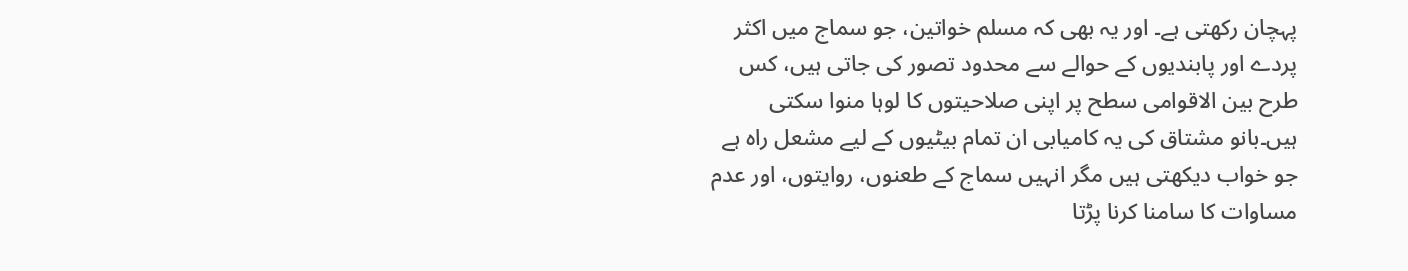پہچان رکھتی ہے۔ اور یہ بھی کہ مسلم خواتین، جو سماج میں اکثر پردے اور پابندیوں کے حوالے سے محدود تصور کی جاتی ہیں، کس طرح بین الاقوامی سطح پر اپنی صلاحیتوں کا لوہا منوا سکتی ہیں۔بانو مشتاق کی یہ کامیابی ان تمام بیٹیوں کے لیے مشعل راہ ہے جو خواب دیکھتی ہیں مگر انہیں سماج کے طعنوں، روایتوں، اور عدم مساوات کا سامنا کرنا پڑتا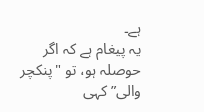ہے۔
یہ پیغام ہے کہ اگر حوصلہ ہو، تو "پنکچر والی” کہی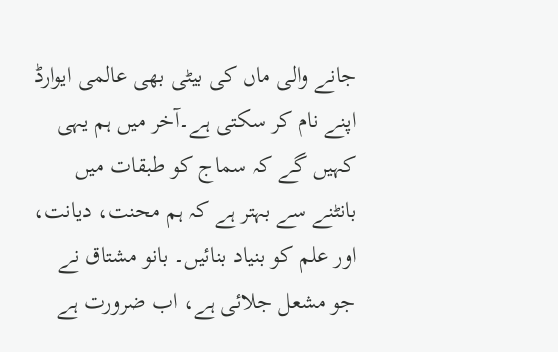جانے والی ماں کی بیٹی بھی عالمی ایوارڈ اپنے نام کر سکتی ہے۔آخر میں ہم یہی کہیں گے کہ سماج کو طبقات میں بانٹنے سے بہتر ہے کہ ہم محنت، دیانت، اور علم کو بنیاد بنائیں۔ بانو مشتاق نے جو مشعل جلائی ہے، اب ضرورت ہے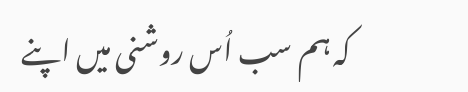کہ ہم سب اُس روشنی میں اپنے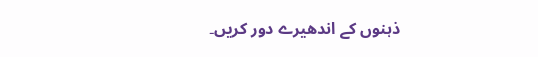ذہنوں کے اندھیرے دور کریں۔